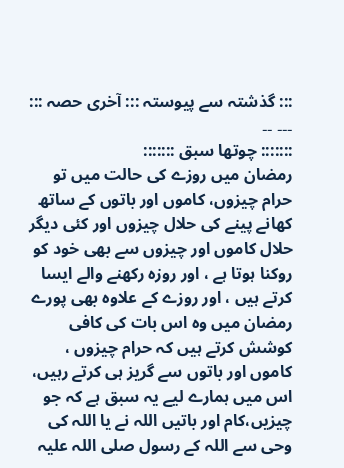::: گذشتہ سے پیوستہ ::: آخری حصہ :::
۔۔۔ ۔۔
::::::: چوتھا سبق :::::::
رمضان میں روزے کی حالت میں تو حرام چیزوں، کاموں اور باتوں کے ساتھ کھانے پینے کی حلال چیزوں اور کئی دیگر حلال کاموں اور چیزوں سے بھی خود کو روکنا ہوتا ہے ، اور روزہ رکھنے والے ایسا کرتے ہیں ، اور روزے کے علاوہ بھی پورے رمضان میں وہ اس بات کی کافی کوشش کرتے ہیں کہ حرام چیزوں ، کاموں اور باتوں سے گریز ہی کرتے رہیں،
اس میں ہمارے لیے یہ سبق ہے کہ جو چیزیں،کام اور باتیں اللہ نے یا اللہ کی وحی سے اللہ کے رسول صلی اللہ علیہ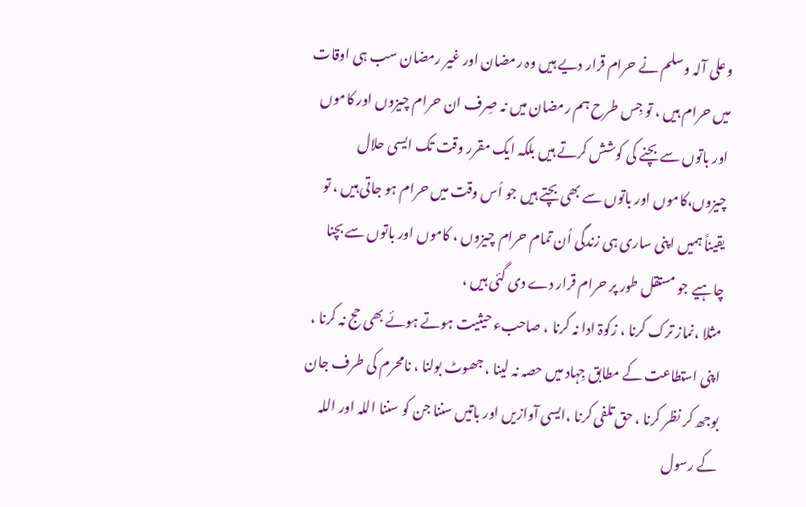وعلی آلہ وسلم نے حرام قرار دیے ہیں وہ رمضان اور غیر رمضان سب ہی اوقات میں حرام ہیں ، تو جِس طرح ہم رمضان میں نہ صِرف ان حرام چیزوں اور کاموں اور باتوں سے بچنے کی کوشش کرتے ہیں بلکہ ایک مقرر وقت تک ایسی حلال چیزوں،کاموں اور باتوں سے بھی بچتے ہیں جو اُس وقت میں حرام ہو جاتی ہیں ، تو یقیناً ہمیں اپنی ساری ہی زندگی اُن تمام حرام چیزوں ، کاموں اور باتوں سے بچنا چاہیے جو مستقل طور پر حرام قرار دے دی گئی ہیں ،
مثلا ،نماز ترک کرنا ، زکوۃ ادا نہ کرنا ، صاحبء حیثیت ہوتے ہوئے بھی حج نہ کرنا ، اپنی استطاعت کے مطابق جِہاد میں حصہ نہ لینا ، جھوٹ بولنا ، نامحرم کی طرف جان بوجھ کر نظر کرنا ، حق تلفی کرنا ،ایسی آوازیں اور باتیں سننا جن کو سننا اللہ اور اللہ کے رسول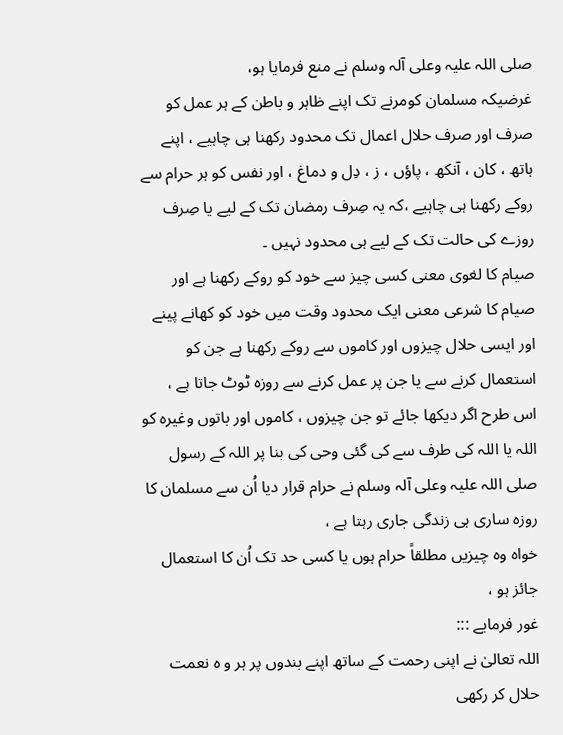صلی اللہ علیہ وعلی آلہ وسلم نے منع فرمایا ہو،
غرضیکہ مسلمان کومرنے تک اپنے ظاہر و باطن کے ہر عمل کو صرف اور صرف حلال اعمال تک محدود رکھنا ہی چاہیے ، اپنے ہاتھ ، کان ، آنکھ ، پاؤں ، ز ، دِل و دماغ ، اور نفس کو ہر حرام سے روکے رکھنا ہی چاہیے ،کہ یہ صِرف رمضان تک کے لیے یا صِرف روزے کی حالت تک کے لیے ہی محدود نہیں ۔
صیام کا لغوی معنی کسی چیز سے خود کو روکے رکھنا ہے اور صیام کا شرعی معنی ایک محدود وقت میں خود کو کھانے پینے اور ایسی حلال چیزوں اور کاموں سے روکے رکھنا ہے جن کو استعمال کرنے سے یا جن پر عمل کرنے سے روزہ ٹوٹ جاتا ہے ،
اس طرح اگر دیکھا جائے تو جن چیزوں ، کاموں اور باتوں وغیرہ کو اللہ یا اللہ کی طرف سے کی گئی وحی کی بنا پر اللہ کے رسول صلی اللہ علیہ وعلی آلہ وسلم نے حرام قرار دیا اُن سے مسلمان کا روزہ ساری ہی زندگی جاری رہتا ہے ،
خواہ وہ چیزیں مطلقاً حرام ہوں یا کسی حد تک اُن کا استعمال جائز ہو ،
غور فرمایے :::
اللہ تعالیٰ نے اپنی رحمت کے ساتھ اپنے بندوں پر ہر و ہ نعمت حلال کر رکھی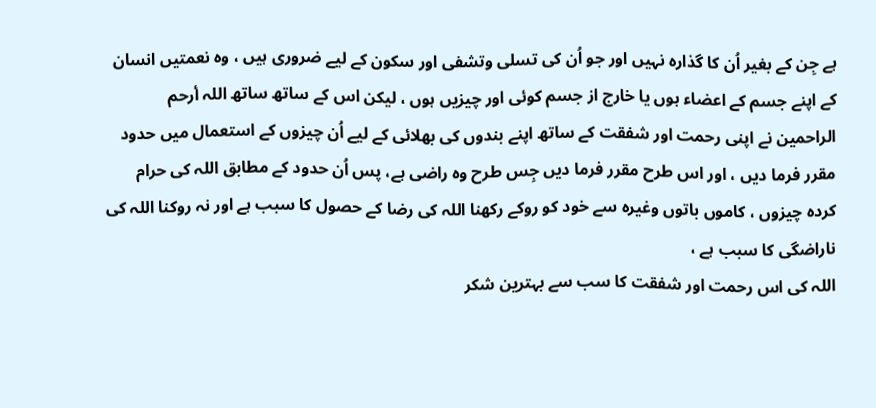ہے جِن کے بغیر اُن کا گذارہ نہیں اور جو اُن کی تسلی وتشفی اور سکون کے لیے ضروری ہیں ، وہ نعمتیں انسان کے اپنے جسم کے اعضاء ہوں یا خارج از جسم کوئی اور چیزیں ہوں ، لیکن اس کے ساتھ ساتھ اللہ أرحم الراحمین نے اپنی رحمت اور شفقت کے ساتھ اپنے بندوں کی بھلائی کے لیے اُن چیزوں کے استعمال میں حدود مقرر فرما دیں ، اور اس طرح مقرر فرما دیں جِس طرح وہ راضی ہے، پس اُن حدود کے مطابق اللہ کی حرام کردہ چیزوں ، کاموں باتوں وغیرہ سے خود کو روکے رکھنا اللہ کی رضا کے حصول کا سبب ہے اور نہ روکنا اللہ کی ناراضگی کا سبب ہے ،
اللہ کی اس رحمت اور شفقت کا سب سے بہترین شکر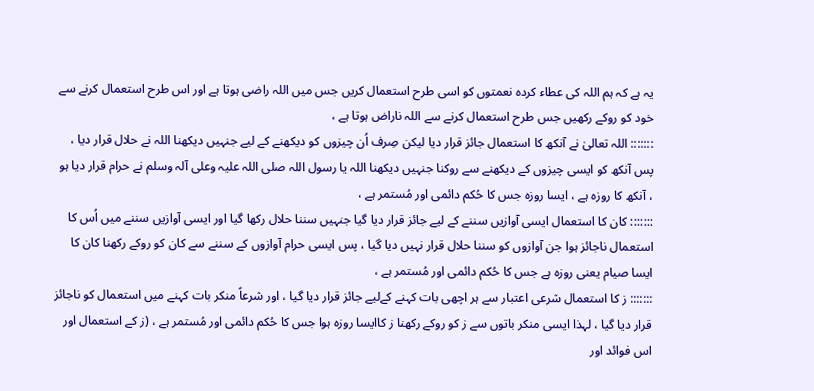یہ ہے کہ ہم اللہ کی عطاء کردہ نعمتوں کو اسی طرح استعمال کریں جس میں اللہ راضی ہوتا ہے اور اس طرح استعمال کرنے سے خود کو روکے رکھیں جس طرح استعمال کرنے سے اللہ ناراض ہوتا ہے ،
::::::: اللہ تعالیٰ نے آنکھ کا استعمال جائز قرار دیا لیکن صِرف اُن چیزوں کو دیکھنے کے لیے جنہیں دیکھنا اللہ نے حلال قرار دیا ، پس آنکھ کو ایسی چیزوں کے دیکھنے سے روکنا جنہیں دیکھنا اللہ یا رسول اللہ صلی اللہ علیہ وعلی آلہ وسلم نے حرام قرار دیا ہو ، آنکھ کا روزہ ہے ، ایسا روزہ جس کا حُکم دائمی اور مُستمر ہے ،
::::::: کان کا استعمال ایسی آوازیں سننے کے لیے جائز قرار دیا گیا جنہیں سننا حلال رکھا گیا اور ایسی آوازیں سننے میں اُس کا استعمال ناجائز ہوا جن آوازوں کو سننا حلال قرار نہیں دیا گیا ، پس ایسی حرام آوازوں کے سننے سے کان کو روکے رکھنا کان کا ایسا صیام یعنی روزہ ہے جس کا حُکم دائمی اور مُستمر ہے ،
::::::: ز کا استعمال شرعی اعتبار سے ہر اچھی بات کہنے کےلیے جائز قرار دیا گیا ، اور شرعاً منکر بات کہنے میں استعمال کو ناجائز قرار دیا گیا ، لہذا ایسی منکر باتوں سے ز کو روکے رکھنا ز کاایسا روزہ ہوا جس کا حُکم دائمی اور مُستمر ہے ، (ز کے استعمال اور اس فوائد اور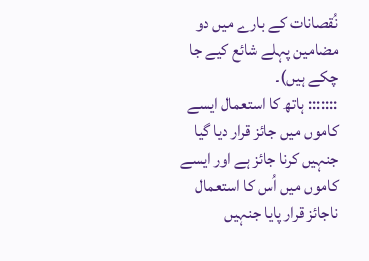نُقصانات کے بارے میں دو مضامین پہلے شائع کیے جا چکے ہیں)۔
::::::: ہاتھ کا استعمال ایسے کاموں میں جائز قرار دیا گیا جنہیں کرنا جائز ہے اور ایسے کاموں میں اُس کا استعمال ناجائز قرار پایا جنہیں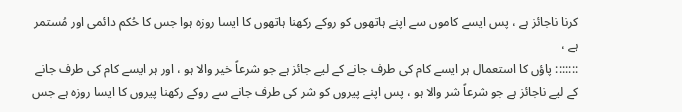کرنا ناجائز ہے ، پس ایسے کاموں سے اپنے ہاتھوں کو روکے رکھنا ہاتھوں کا ایسا روزہ ہوا جس کا حُکم دائمی اور مُستمر ہے ،
::::::: پاؤں کا استعمال ہر ایسے کام کی طرف جانے کے لیے جائز ہے جو شرعاً خیر والا ہو ، اور ہر ایسے کام کی طرف جانے کے لیے ناجائز ہے جو شرعاً شر والا ہو ، پس اپنے پیروں کو شر کی طرف جانے سے روکے رکھنا پیروں کا ایسا روزہ ہے جس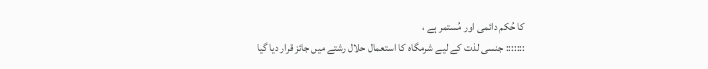کا حُکم دائمی اور مُستمر ہے ،
::::::: جنسی لذت کے لیے شرمگاہ کا استعمال حلال رشتے میں جائز قرار دیا گیا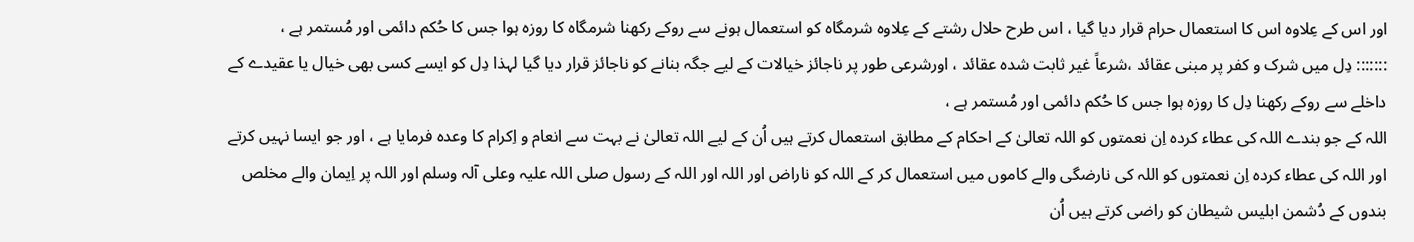اور اس کے عِلاوہ اس کا استعمال حرام قرار دیا گیا ، اس طرح حلال رشتے کے عِلاوہ شرمگاہ کو استعمال ہونے سے روکے رکھنا شرمگاہ کا روزہ ہوا جس کا حُکم دائمی اور مُستمر ہے ،
::::::: دِل میں شرک و کفر پر مبنی عقائد ،شرعاً غیر ثابت شدہ عقائد ، اورشرعی طور پر ناجائز خیالات کے لیے جگہ بنانے کو ناجائز قرار دیا گیا لہذا دِل کو ایسے کسی بھی خیال یا عقیدے کے داخلے سے روکے رکھنا دِل کا روزہ ہوا جس کا حُکم دائمی اور مُستمر ہے ،
اللہ کے جو بندے اللہ کی عطاء کردہ اِن نعمتوں کو اللہ تعالیٰ کے احکام کے مطابق استعمال کرتے ہیں اُن کے لیے اللہ تعالیٰ نے بہت سے انعام و اِکرام کا وعدہ فرمایا ہے ، اور جو ایسا نہیں کرتے اور اللہ کی عطاء کردہ اِن نعمتوں کو اللہ کی نارضگی والے کاموں میں استعمال کر کے اللہ کو ناراض اور اللہ اور اللہ کے رسول صلی اللہ علیہ وعلی آلہ وسلم اور اللہ پر اِیمان والے مخلص بندوں کے دُشمن ابلیس شیطان کو راضی کرتے ہیں اُن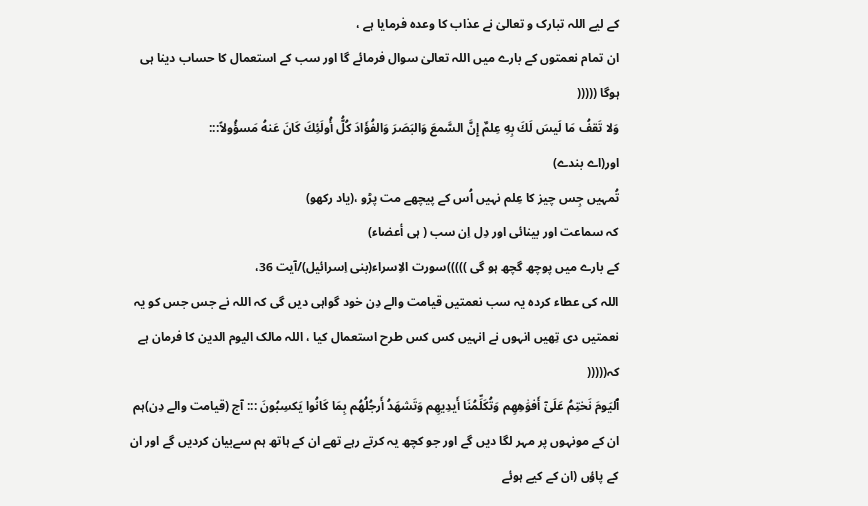کے لیے اللہ تبارک و تعالیٰ نے عذاب کا وعدہ فرمایا ہے ،
ان تمام نعمتوں کے بارے میں اللہ تعالیٰ سوال فرمائے گا اور سب کے استعمال کا حساب دینا ہی ہوگا (((((
وَلا تَقفُ مَا لَيسَ لَكَ بِهِ عِلمٌ إِنَّ السَّمعَ وَالبَصَرَ وَالفُؤَادَ كُلُّ أُولَئِكَ كَانَ عَنهُ مَسؤُولاً:::
اور(اے بندے)
تُمہیں جِس چیز کا عِلم نہیں اُس کے پیچھے مت پڑو ،(یاد رکھو)
کہ سماعت اور بینائی اور دِل اِن سب ( ہی أعضاء)
کے بارے میں پوچھ گچھ ہو گی )))))سورت الاِسراء(بنی اِسرائیل)/آیت 36،
اللہ کی عطاء کردہ یہ سب نعمتیں قیامت والے دِن خود گواہی دیں گی کہ اللہ نے جس جس کو یہ نعمتیں دی تِھیں انہوں نے انہیں کس کس طرح استعمال کیا ، اللہ مالک الیوم الدین کا فرمان ہے کہ(((((
ٱليَومَ نَختِمُ عَلَىٰٓ أَفوَٰهِهِم وَتُكَلِّمُنَا أَيدِيهِم وَتَشهَدُ أَرجُلُهُم بِمَا كَانُوا يَكسِبُونَ ::: آج (قیامت والے دِن)ہم ان کے مونہوں پر مہر لگا دیں گے اور جو کچھ یہ کرتے رہے تھے ان کے ہاتھ ہم سےبیان کردیں گے اور ان کے پاؤں (ان کے کیے ہوئے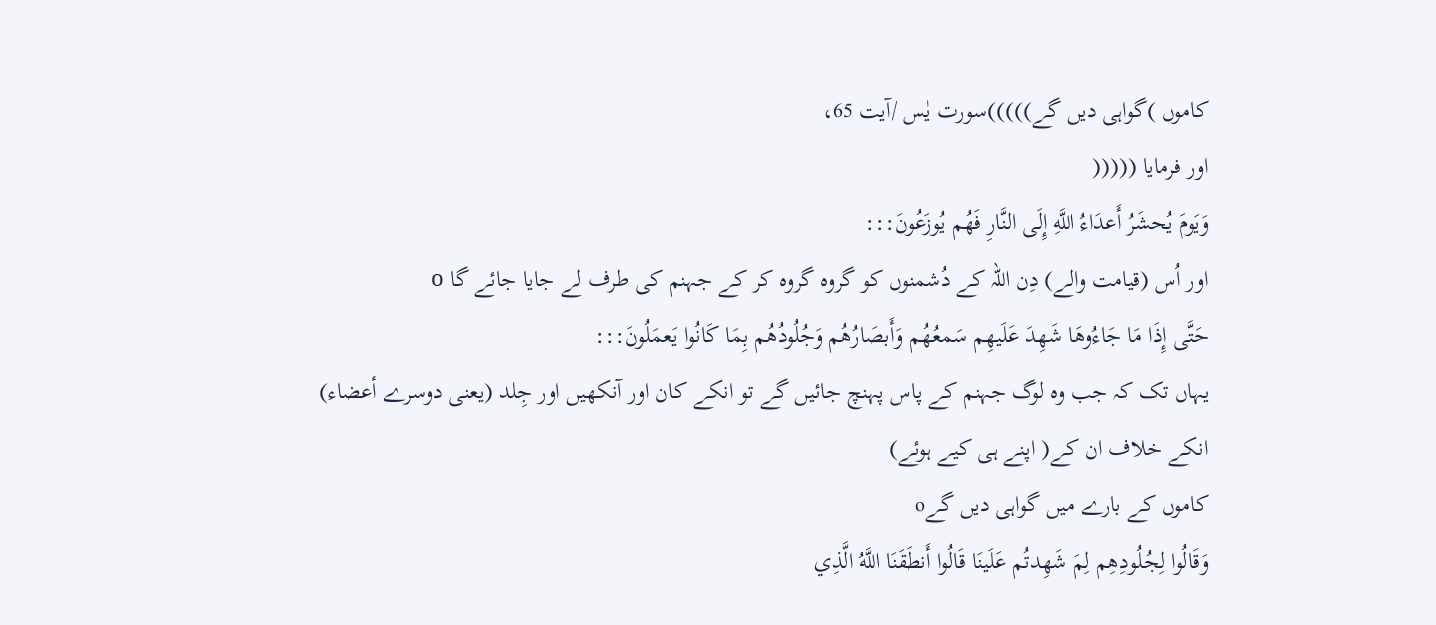کاموں )گواہی دیں گے)))))سورت یٰس /آیت 65،
اور فرمایا (((((
وَيَومَ يُحشَرُ أَعدَاءُ اللَّهِ إِلَى النَّارِ فَهُم يُوزَعُونَ:::
اور اُس (قیامت والے) دِن اللہ کے دُشمنوں کو گروہ گروہ کر کے جہنم کی طرف لے جایا جائے گا o
حَتَّى إِذَا مَا جَاءُوهَا شَهِدَ عَلَيهِم سَمعُهُم وَأَبصَارُهُم وَجُلُودُهُم بِمَا كَانُوا يَعمَلُونَ:::
یہاں تک کہ جب وہ لوگ جہنم کے پاس پہنچ جائیں گے تو انکے کان اور آنکھیں اور جِلد (یعنی دوسرے أعضاء)
انکے خلاف ان کے( اپنے ہی کیے ہوئے)
کاموں کے بارے میں گواہی دیں گےo
وَقَالُوا لِجُلُودِهِم لِمَ شَهِدتُم عَلَينَا قَالُوا أَنطَقَنَا اللَّهُ الَّذِي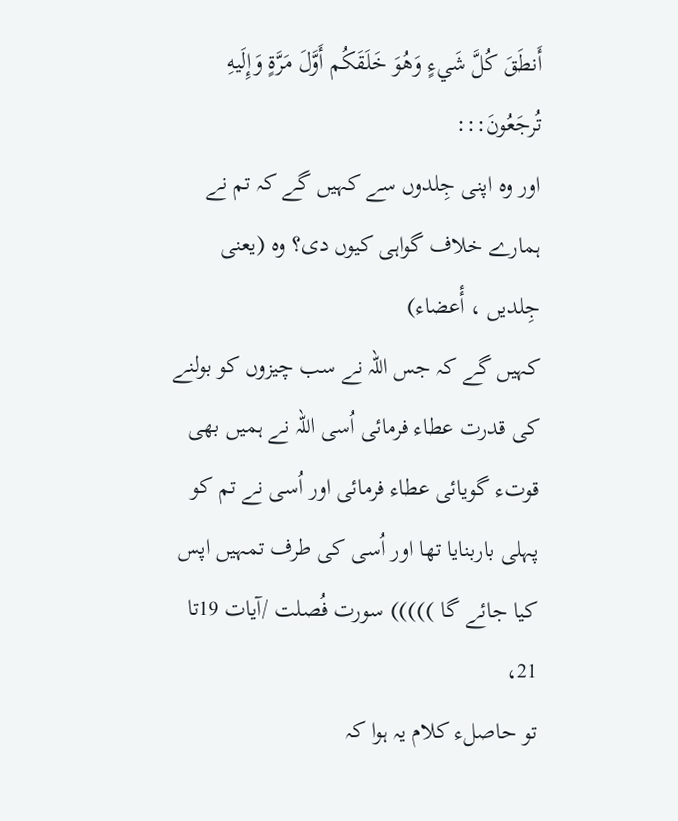أَنطَقَ كُلَّ شَيءٍ وَهُوَ خَلَقَكُم أَوَّلَ مَرَّةٍ وَإِلَيهِ تُرجَعُونَ:::
اور وہ اپنی جِلدوں سے کہیں گے کہ تم نے ہمارے خلاف گواہی کیوں دی؟ وہ (یعنی جِلدیں ، أٔعضاء)
کہیں گے کہ جس اللہ نے سب چیزوں کو بولنے کی قدرت عطاء فرمائی اُسی اللہ نے ہمیں بھی قوتء گویائی عطاء فرمائی اور اُسی نے تم کو پہلی باربنایا تھا اور اُسی کی طرف تمہیں اپس کیا جائے گا ))))) سورت فُصلت /آیات 19تا 21،
تو حاصلء کلام یہ ہوا کہ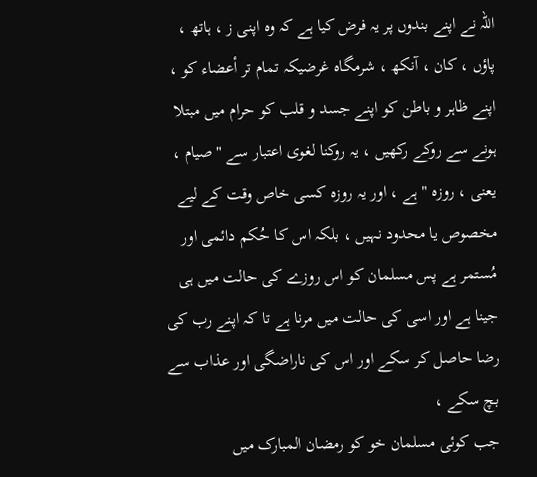اللہ نے اپنے بندوں پر یہ فرض کیا ہے کہ وہ اپنی ز ، ہاتھ ، پاؤں ، کان ، آنکھ ، شرمگاہ غرضیکہ تمام تر أعضاء کو ، اپنے ظاہر و باطن کو اپنے جسد و قلب کو حرام میں مبتلا ہونے سے روکے رکھیں ، یہ روکنا لغوی اعتبار سے "صیام ، یعنی ، روزہ " ہے ، اور یہ روزہ کسی خاص وقت کے لیے مخصوص یا محدود نہیں ، بلکہ اس کا حُکم دائمی اور مُستمر ہے پس مسلمان کو اس روزے کی حالت میں ہی جینا ہے اور اسی کی حالت میں مرنا ہے تا کہ اپنے رب کی رضا حاصل کر سکے اور اس کی ناراضگی اور عذاب سے بچ سکے ،
جب کوئی مسلمان خو کو رمضان المبارک میں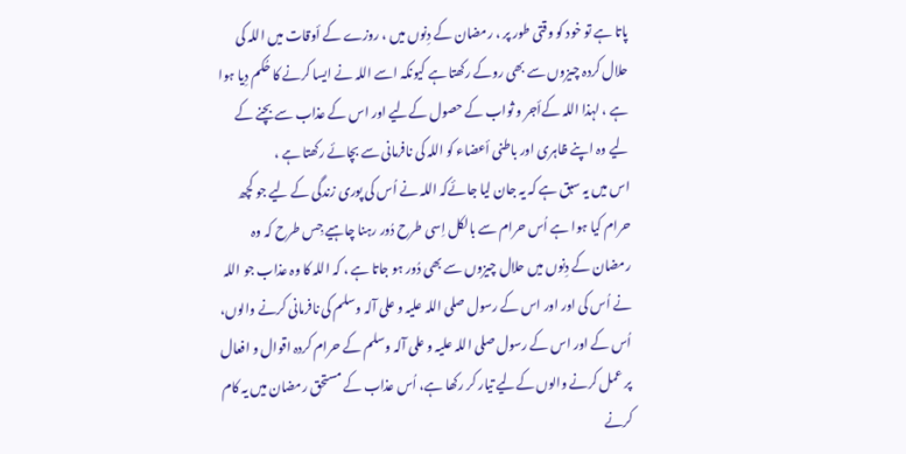پاتا ہے تو خود کو وقتی طور پر ، رمضان کے دِنوں میں ، روزے کے أوقات میں اللہ کی حلال کردہ چیزوں سے بھی روکے رکھتا ہے کیونکہ اسے اللہ نے ایسا کرنے کا حُکم دِیا ہوا ہے ، لہذا اللہ کےأجر و ثواب کے حصول کےلیے اور اس کے عذاب سے بچنے کے لیے وہ اپنے ظاہری اور باطنی أعضاء کو اللہ کی نافرمانی سے بچائے رکھتا ہے ،
اس میں یہ سبق ہے کہ یہ جان لیا جائےکہ اللہ نے اُس کی پوری زندگی کے لیے جو کچھ حرام کیا ہوا ہے اُس حرام سے بالکل اِسی طرح دُور رہنا چاہیے جِس طرح کہ وہ رمضان کے دِنوں میں حلال چیزوں سے بھی دُور ہو جاتا ہے ، کہ اللہ کا وہ عذاب جو اللہ نے اُس کی اور اور اس کے رسول صلی اللہ علیہ و علی آلہ وسلم کی نافرمانی کرنے والوں، اُس کے اور اس کے رسول صلی اللہ علیہ و علی آلہ وسلم کے حرام کردہ اقوال و افعال پر عمل کرنے والوں کےلیے تیار کر رکھا ہے، اُس عذاب کے مستحق رمضان میں یہ کام کرنے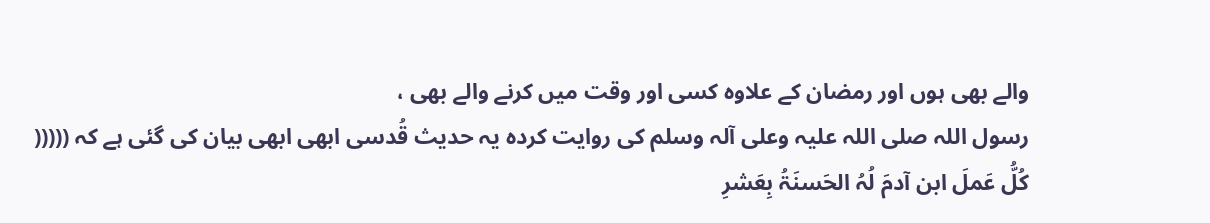والے بھی ہوں اور رمضان کے علاوہ کسی اور وقت میں کرنے والے بھی ،
رسول اللہ صلی اللہ علیہ وعلی آلہ وسلم کی روایت کردہ یہ حدیث قُدسی ابھی ابھی بیان کی گئی ہے کہ (((((
کُلُّ عَملَ ابن آدمَ لُہُ الحَسنَۃُ بِعَشرِ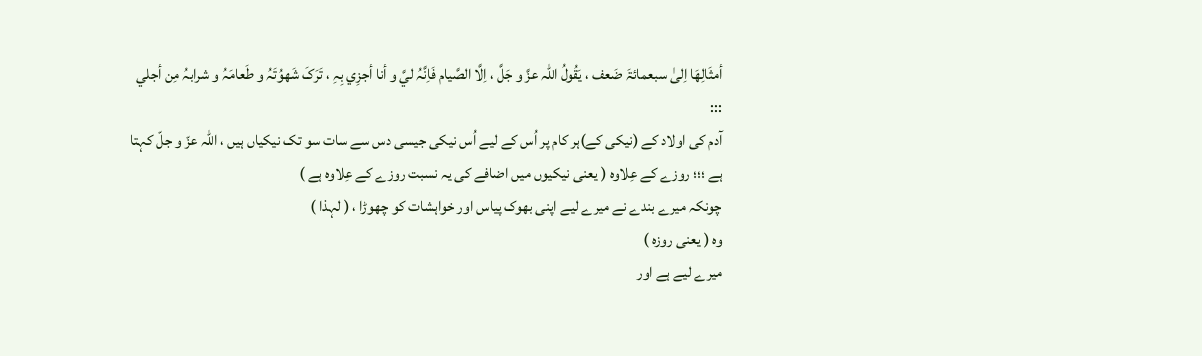أمثَالِھَا اِلیٰ سبعمائۃَ ضَعف ، یَقُولُ اللّہ عزَّ و جَلَّ ، اِلَّا الصَّیام فَاِنَّہُ ليَّ و أنا أجزِي بِہِ ، تَرَکَ شَھوُتَہُ و طَعامَہُ و شرابہُ مِن أجلي :::
آدم کی اولاد کے (نیکی کے)ہر کام پر اُس کے لیے اُس نیکی جیسی دس سے سات سو تک نیکیاں ہیں ، اللہ عزّ و جلّ کہتا ہے ؛؛؛ روزے کے عِلاوہ ( یعنی نیکیوں میں اضافے کی یہ نسبت روزے کے عِلاوہ ہے )
چونکہ میرے بندے نے میرے لیے اپنی بھوک پیاس اور خواہشات کو چھوڑا ، ( لہذا )
وہ ( یعنی روزہ )
میرے لیے ہے اور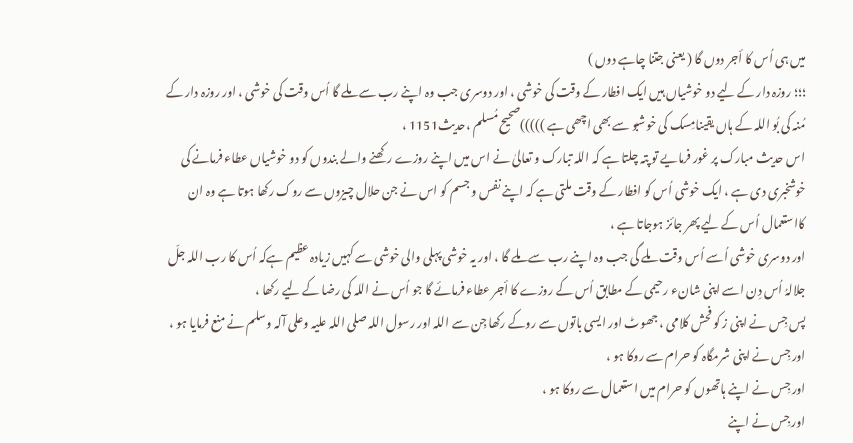میں ہی اُس کا أجر دوں گا ( یعنی جتنا چاہے دوں )
؛؛؛ روزہ دار کے لیے دو خوشیاں ہیں ایک افطار کے وقت کی خوشی ، اور دوسری جب وہ اپنے رب سے ملے گا اُس وقت کی خوشی ، اور روزہ دار کے مُنہ کی بُو اللہ کے ہاں یقینامِسک کی خوشبو سے بھی اچھی ہے )))))صحیح مُسلم ،حدیث1151 ،
اس حدیث مبارک پر غور فرمایے تو پتہ چلتا ہے کہ اللہ تبارک و تعالیٰ نے اس میں اپنے روزے رکھنے والے بندوں کو دو خوشیاں عطاء فرمانے کی خوشخبری دی ہے ، ایک خوشی اُس کو افطار کے وقت ملتی ہے کہ اپنے نفس و جسم کو اس نے جن حلال چیزوں سے روک رکھا ہوتا ہے وہ ان کااستعمال اُس کے لیے پھر جائز ہوجاتا ہے ،
اور دوسری خوشی اُسے اُس وقت ملے گی جب وہ اپنے رب سے ملے گا ، اور یہ خوشی پہلی والی خوشی سے کہیں زیادہ عظیم ہےکہ اُس کا رب اللہ جلّ جلالہُ اُس دِن اسے اپنی شانء رحیمی کے مطابق اُس کے روزے کا أجر عطاء فرمائے گا جو اُس نے اللہ کی رضا کے لیے رکھا ،
پس جِس نے اپنی ز کو فحش کلامی ، جھوٹ اور ایسی باتوں سے روکے رکھا جِن سے اللہ اور رسول اللہ صلی اللہ علیہ وعلی آلہ وسلم نے منع فرمایا ہو ،
اور جِس نے اپنی شرمگاہ کو حرام سے روکا ہو ،
اور جِس نے اپنے ہاتھوں کو حرام میں استعمال سے روکا ہو ،
اور جِس نے اپنے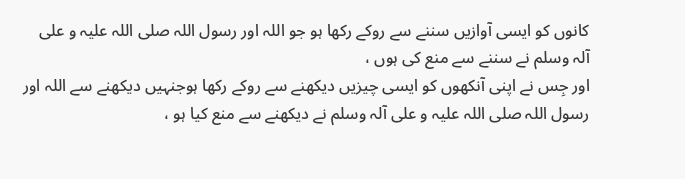کانوں کو ایسی آوازیں سننے سے روکے رکھا ہو جو اللہ اور رسول اللہ صلی اللہ علیہ و علی آلہ وسلم نے سننے سے منع کی ہوں ،
اور جِس نے اپنی آنکھوں کو ایسی چیزیں دیکھنے سے روکے رکھا ہوجنہیں دیکھنے سے اللہ اور رسول اللہ صلی اللہ علیہ و علی آلہ وسلم نے دیکھنے سے منع کیا ہو ،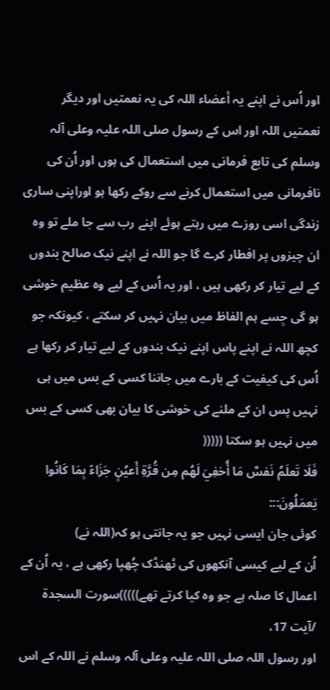اور اُس نے اپنے یہ أعضاء اللہ کی یہ نعمتیں اور دیگر نعمتیں اللہ اور اس کے رسول صلی اللہ علیہ وعلی آلہ وسلم کی تابع فرمانی میں استعمال کی ہوں اور اُن کی نافرمانی میں استعمال کرنے سے روکے رکھا ہو اوراپنی ساری زندگی اسی روزے میں رہتے ہوئے اپنے رب سے جا ملے تو وہ ان چیزوں پر افطار کرے گا جو اللہ نے اپنے نیک صالح بندوں کے لیے تیار کر رکھی ہیں ، اور یہ اُس کے لیے وہ عظیم خوشی ہو گی جِسے ہم الفاظ میں بیان نہیں کر سکتے ، کیونکہ جو کچھ اللہ نے اپنے پاس اپنے نیک بندوں کے لیے تیار کر رکھا ہے اُس کی کیفیت کے بارے میں جاننا کسی کے بس میں ہی نہیں پس ان کے ملنے کی خوشی کا بیان بھی کسی کے بس میں نہیں ہو سکتا (((((
فَلَا تَعلَمُ نَفسٌ مَا أُخفِيَ لَهُم مِن قُرَّةِ أَعيُنٍ جَزَاءً بِمَا كَانُوا يَعمَلُونَ:::
کوئی جان ایسی نہیں جو یہ جانتی ہو کہ(اللہ نے)
اُن کے لیے کیسی آنکھوں کی ٹھنڈک چُھپا رکھی ہے ، یہ اُن کے اعمال کا صلہ ہے جو وہ کیا کرتے تھے)))))سورت السجدۃ /آیت 17،
اور رسول اللہ صلی اللہ علیہ وعلی آلہ وسلم نے اللہ کے اس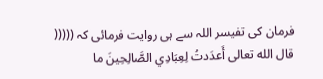فرمان کی تفیسر اللہ سے ہی روایت فرمائی کہ (((((
قال الله تعالى أَعدَدتُ لِعِبَادِي الصَّالِحِينَ ما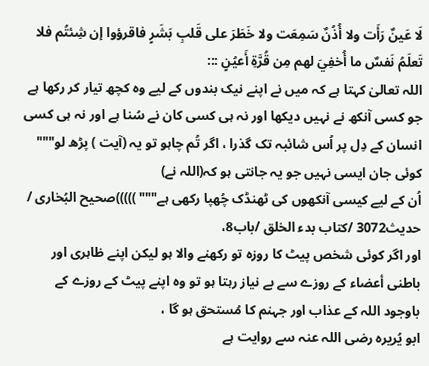لَا عَينٌ رَأَت ولا أُذُنٌ سَمِعَت ولا خَطَرَ على قَلبِ بَشَرٍ فاقرؤوا إن شِئتُم فلا تَعلَمُ نَفسٌ ما أُخفِيَ لهم مِن قُرَّةِ أَعيُنٍ :::
اللہ تعالیٰ کہتا ہے کہ میں نے اپنے نیک بندوں کے لیے وہ کچھ تیار کر رکھا ہے جو کسی آنکھ نے نہیں دیکھا اور نہ ہی کسی کان نے سُنا ہے اور نہ ہی کسی انسان کے دِل پر اُس شائبہ تک گذرا ، اگر تُم چاہو تو یہ (آیت ) پڑھ لو""" کوئی جان ایسی نہیں جو یہ جانتی ہو کہ(اللہ نے)
اُن کے لیے کیسی آنکھوں کی ٹھنڈک چُھپا رکھی ہے""" )))))صحیح البُخاری / حدیث3072 /کتاب بدء الخلق /باب8،
اور اگر کوئی شخص پیٹ کا روزہ تو رکھنے والا ہو لیکن اپنے ظاہری اور باطنی أعضاء کے روزے سے بے نیاز رہتا ہو تو وہ اپنے پیٹ کے روزے کے باوجود اللہ کے عذاب اور جہنم کا مُستحق ہو گا ،
ابو یُریرہ رضی اللہ عنہ سے روایت ہے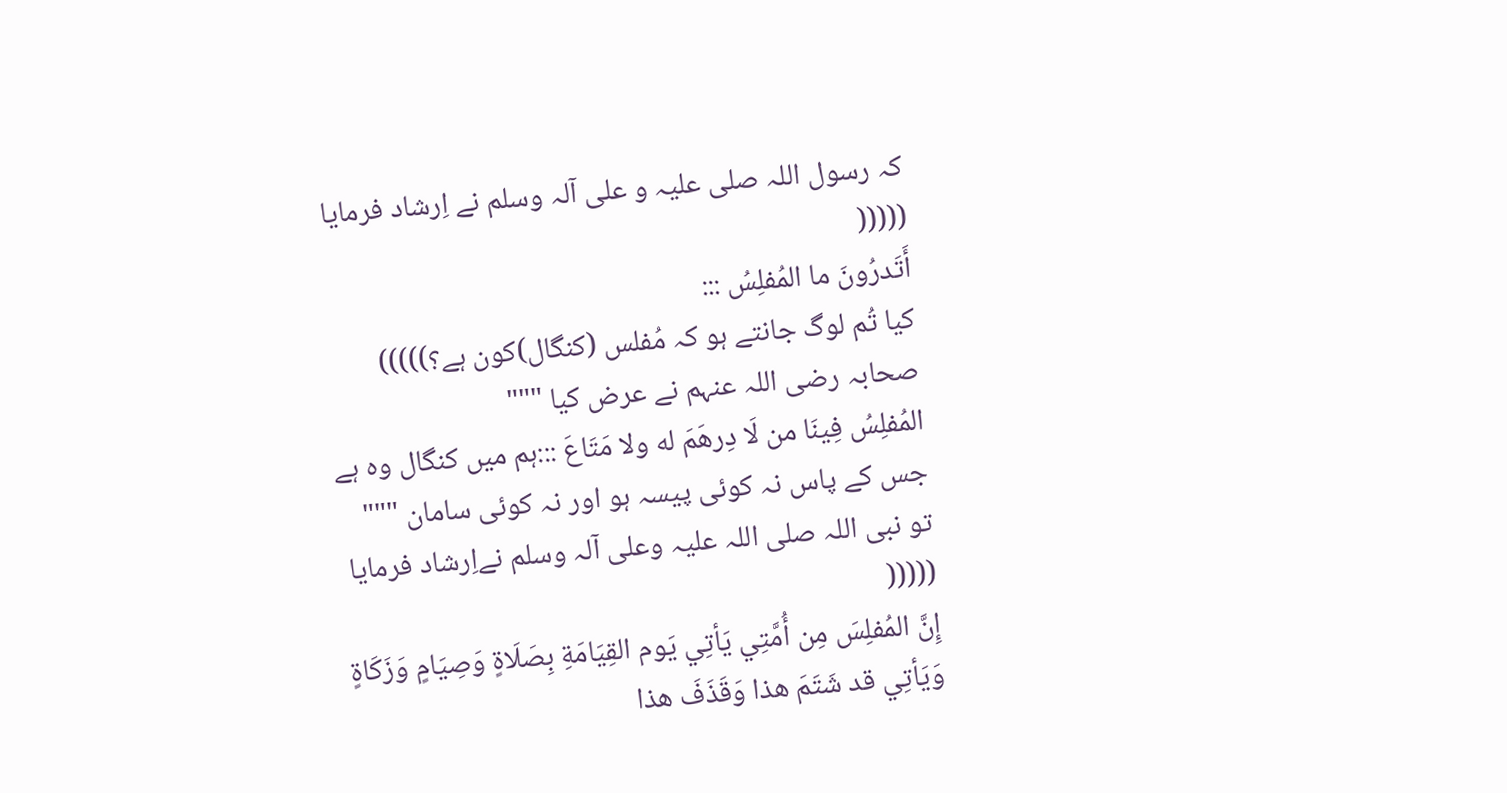کہ رسول اللہ صلی علیہ و علی آلہ وسلم نے اِرشاد فرمایا (((((
أَتَدرُونَ ما المُفلِسُ :::
کیا تُم لوگ جانتے ہو کہ مُفلس (کنگال)کون ہے؟)))))
صحابہ رضی اللہ عنہم نے عرض کیا """
المُفلِسُ فِينَا من لَا دِرهَمَ له ولا مَتَاعَ :::ہم میں کنگال وہ ہے جس کے پاس نہ کوئی پیسہ ہو اور نہ کوئی سامان """
تو نبی اللہ صلی اللہ علیہ وعلی آلہ وسلم نےاِرشاد فرمایا (((((
إِنَّ المُفلِسَ مِن أُمَّتِي يَأتِي يَوم القِيَامَةِ بِصَلَاةٍ وَصِيَامٍ وَزَكَاةٍ وَيَأتِي قد شَتَمَ هذا وَقَذَفَ هذا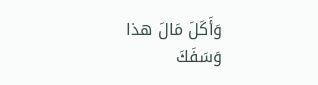وَأَكَلَ مَالَ هذا وَسَفَكَ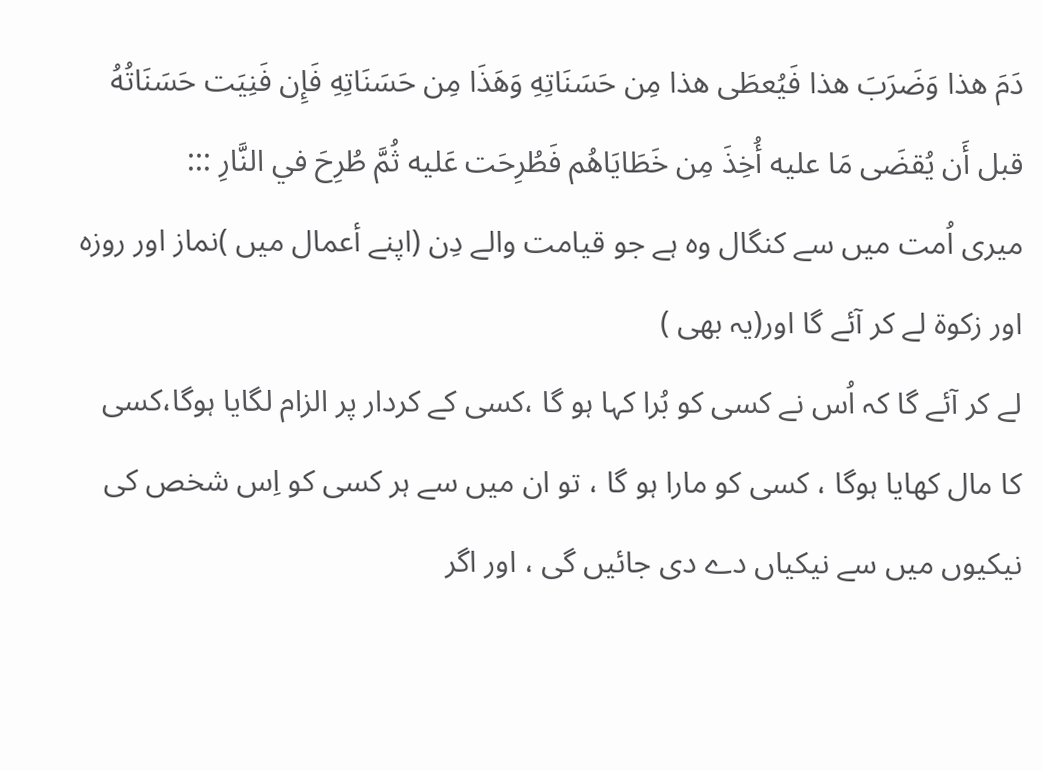دَمَ هذا وَضَرَبَ هذا فَيُعطَى هذا مِن حَسَنَاتِهِ وَهَذَا مِن حَسَنَاتِهِ فَإِن فَنِيَت حَسَنَاتُهُ قبل أَن يُقضَى مَا عليه أُخِذَ مِن خَطَايَاهُم فَطُرِحَت عَليه ثُمَّ طُرِحَ في النَّارِ :::
میری اُمت میں سے کنگال وہ ہے جو قیامت والے دِن (اپنے أعمال میں )نماز اور روزہ اور زکوۃ لے کر آئے گا اور(یہ بھی )
لے کر آئے گا کہ اُس نے کسی کو بُرا کہا ہو گا ،کسی کے کردار پر الزام لگایا ہوگا،کسی کا مال کھایا ہوگا ، کسی کو مارا ہو گا ، تو ان میں سے ہر کسی کو اِس شخص کی نیکیوں میں سے نیکیاں دے دی جائیں گی ، اور اگر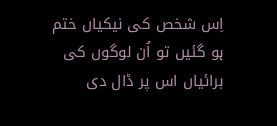اِس شخص کی نیکیاں ختم ہو گئیں تو اُن لوگوں کی برائیاں اس پر ڈال دی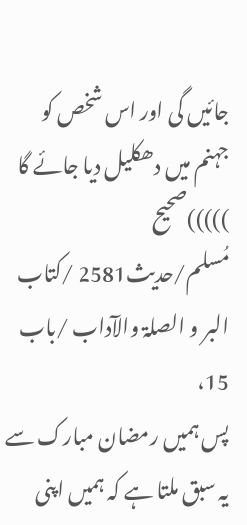جائیں گی اور اس شخص کو جہنم میں دھکلیل دیا جائے گا )))))صحیح مُسلم/حدیث2581 /کتاب البر و الصلۃ والآداب /باب 15،
پس ہمیں رمضان مبارک سے یہ سبق ملتا ہے کہ ہمیں اپنی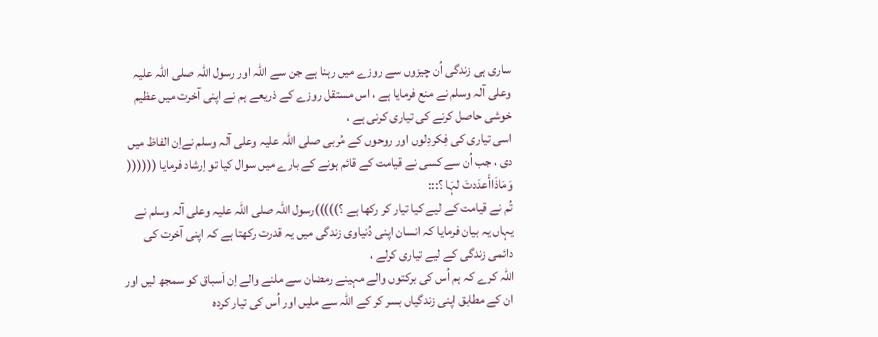ساری ہی زندگی اُن چیزوں سے روزے میں رہنا ہے جن سے اللہ اور رسول اللہ صلی اللہ علیہ وعلی آلہ وسلم نے منع فرمایا ہے ، اس مستقل روزے کے ذریعے ہم نے اپنی آخرت میں عظیم خوشی حاصل کرنے کی تیاری کرنی ہے ،
اسی تیاری کی فِکردِلوں اور روحوں کے مُربی صلی اللہ علیہ وعلی آلہ وسلم نےاِن الفاظ میں دی ، جب اُن سے کسی نے قیامت کے قائم ہونے کے بارے میں سوال کیا تو اِرشاد فرمایا ((((((
وَمَاذَاأَعدَدتَ لہَا ؟:::
تُم نے قیامت کے لیے کیا تیار کر رکھا ہے ؟)))))رسول اللہ صلی اللہ علیہ وعلی آلہ وسلم نے یہاں یہ بیان فرمایا کہ انسان اپنی دُنیاوی زندگی میں یہ قدرت رکھتا ہے کہ اپنی آخرت کی دائمی زندگی کے لیے تیاری کرلے ،
اللہ کرے کہ ہم اُس کی برکتوں والے مہینے رمضان سے ملنے والے اِن اَسباق کو سمجھ لیں اور ان کے مطابق اپنی زندگیاں بسر کر کے اللہ سے ملیں اور اُس کی تیار کردہ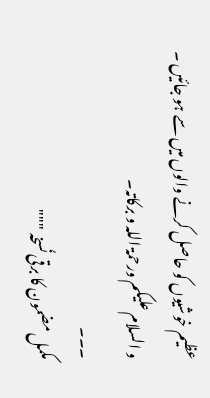عظیم خوشیوں کو حاصل کرنے والوں میں سے ہو جائیں ۔
و السلام علیکم ورحمۃ اللہ و برکاتہ۔
۔۔۔
مکمل مضمون کا برقی نُسخہ """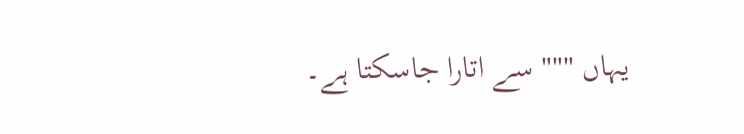یہاں """ سے اتارا جاسکتا ہے۔